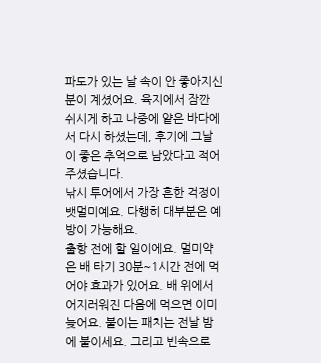파도가 있는 날 속이 안 좋아지신 분이 계셨어요. 육지에서 잠깐 쉬시게 하고 나중에 얕은 바다에서 다시 하셨는데, 후기에 그날이 좋은 추억으로 남았다고 적어주셨습니다.
낚시 투어에서 가장 흔한 걱정이 뱃멀미예요. 다행히 대부분은 예방이 가능해요.
출항 전에 할 일이에요. 멀미약은 배 타기 30분~1시간 전에 먹어야 효과가 있어요. 배 위에서 어지러워진 다음에 먹으면 이미 늦어요. 붙이는 패치는 전날 밤에 붙이세요. 그리고 빈속으로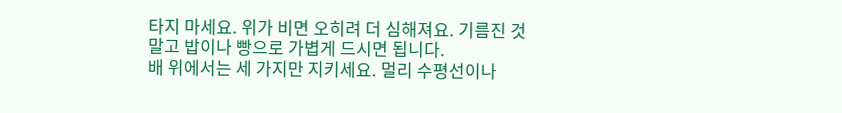타지 마세요. 위가 비면 오히려 더 심해져요. 기름진 것 말고 밥이나 빵으로 가볍게 드시면 됩니다.
배 위에서는 세 가지만 지키세요. 멀리 수평선이나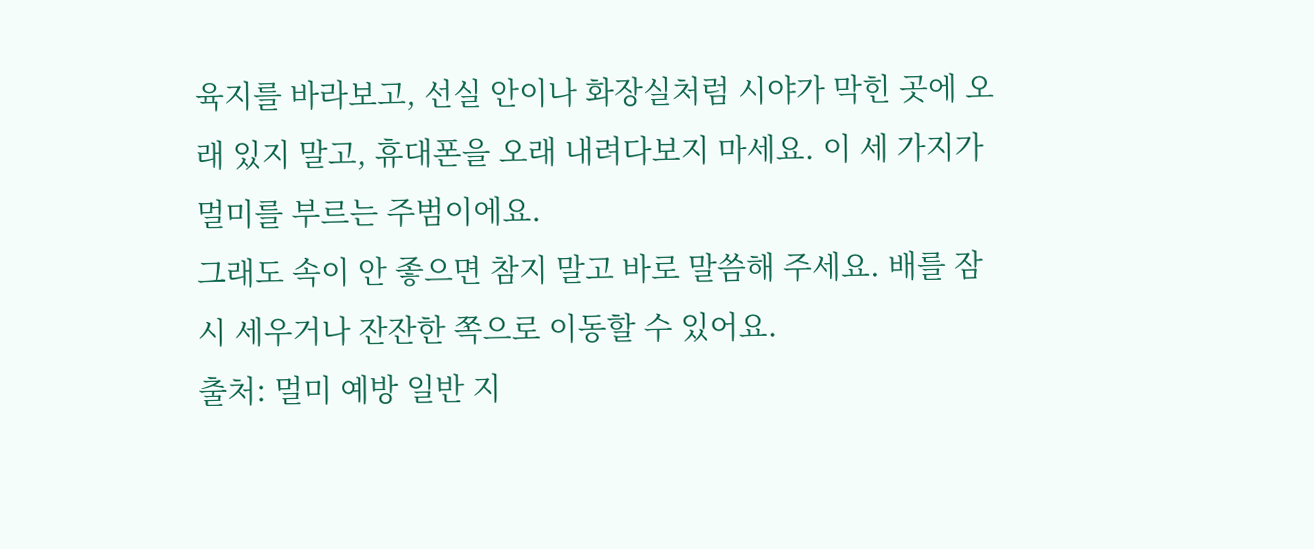육지를 바라보고, 선실 안이나 화장실처럼 시야가 막힌 곳에 오래 있지 말고, 휴대폰을 오래 내려다보지 마세요. 이 세 가지가 멀미를 부르는 주범이에요.
그래도 속이 안 좋으면 참지 말고 바로 말씀해 주세요. 배를 잠시 세우거나 잔잔한 쪽으로 이동할 수 있어요.
출처: 멀미 예방 일반 지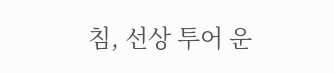침, 선상 투어 운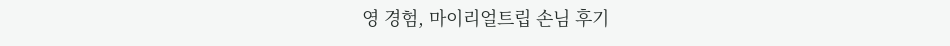영 경험, 마이리얼트립 손님 후기